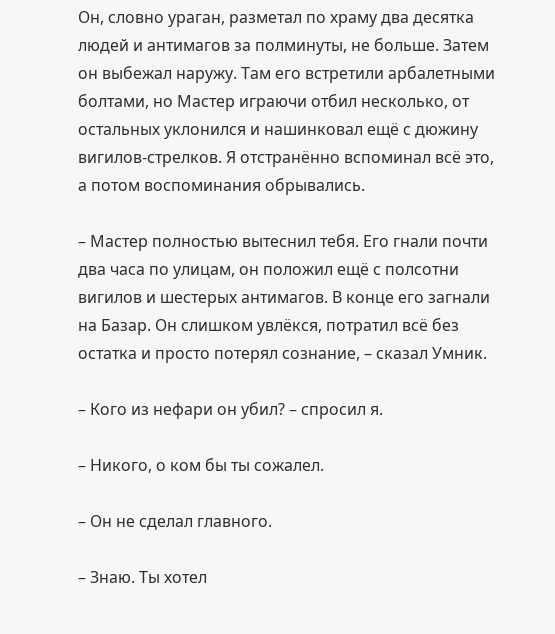Он, словно ураган, разметал по храму два десятка людей и антимагов за полминуты, не больше. Затем он выбежал наружу. Там его встретили арбалетными болтами, но Мастер играючи отбил несколько, от остальных уклонился и нашинковал ещё с дюжину вигилов-стрелков. Я отстранённо вспоминал всё это, а потом воспоминания обрывались.

– Мастер полностью вытеснил тебя. Его гнали почти два часа по улицам, он положил ещё с полсотни вигилов и шестерых антимагов. В конце его загнали на Базар. Он слишком увлёкся, потратил всё без остатка и просто потерял сознание, – сказал Умник.

– Кого из нефари он убил? – спросил я.

– Никого, о ком бы ты сожалел.

– Он не сделал главного.

– Знаю. Ты хотел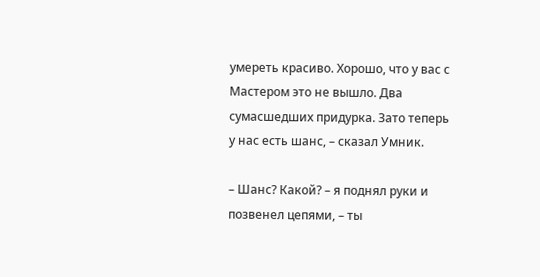умереть красиво. Хорошо, что у вас с Мастером это не вышло. Два сумасшедших придурка. Зато теперь у нас есть шанс, – сказал Умник.

– Шанс? Какой? – я поднял руки и позвенел цепями, – ты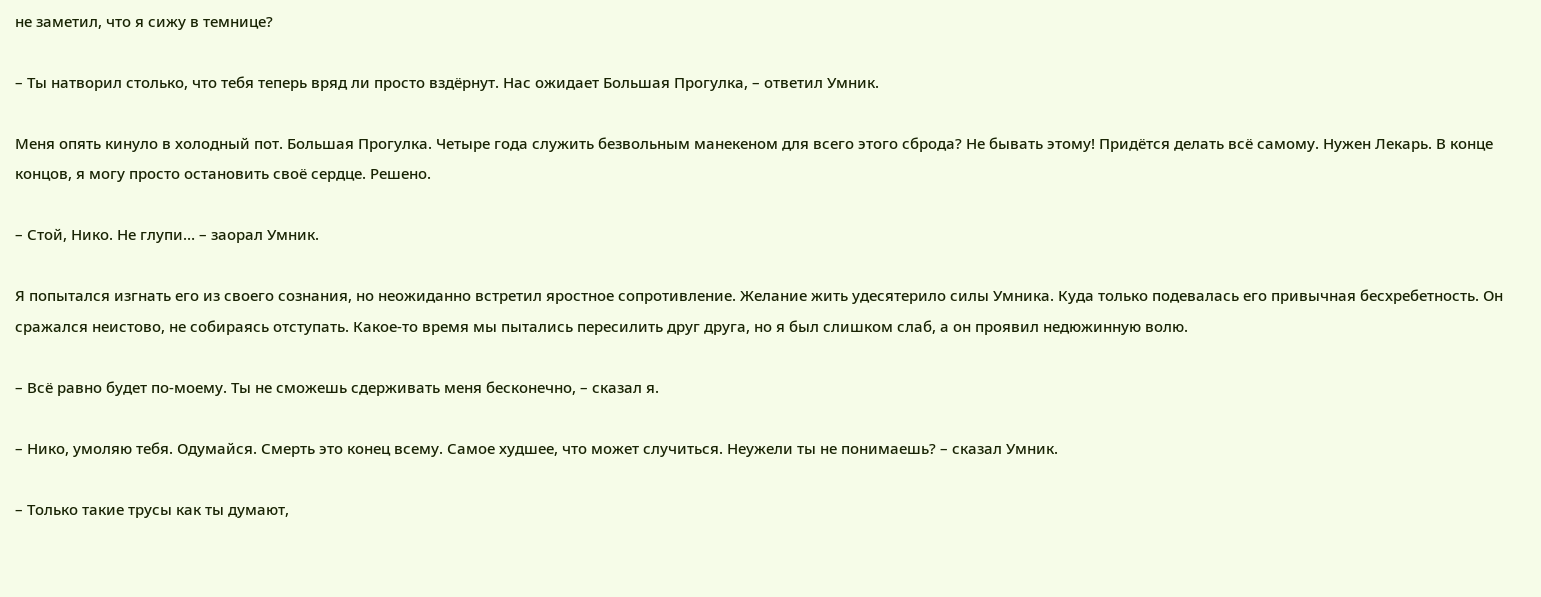не заметил, что я сижу в темнице?

– Ты натворил столько, что тебя теперь вряд ли просто вздёрнут. Нас ожидает Большая Прогулка, – ответил Умник.

Меня опять кинуло в холодный пот. Большая Прогулка. Четыре года служить безвольным манекеном для всего этого сброда? Не бывать этому! Придётся делать всё самому. Нужен Лекарь. В конце концов, я могу просто остановить своё сердце. Решено.

– Стой, Нико. Не глупи… – заорал Умник.

Я попытался изгнать его из своего сознания, но неожиданно встретил яростное сопротивление. Желание жить удесятерило силы Умника. Куда только подевалась его привычная бесхребетность. Он сражался неистово, не собираясь отступать. Какое-то время мы пытались пересилить друг друга, но я был слишком слаб, а он проявил недюжинную волю.

– Всё равно будет по-моему. Ты не сможешь сдерживать меня бесконечно, – сказал я.

– Нико, умоляю тебя. Одумайся. Смерть это конец всему. Самое худшее, что может случиться. Неужели ты не понимаешь? – сказал Умник.

– Только такие трусы как ты думают,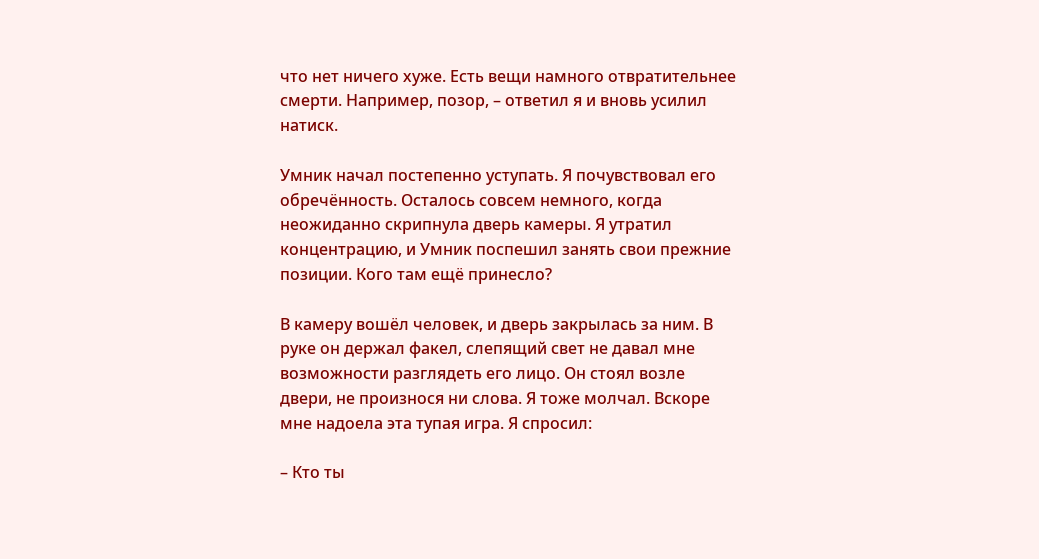что нет ничего хуже. Есть вещи намного отвратительнее смерти. Например, позор, – ответил я и вновь усилил натиск.

Умник начал постепенно уступать. Я почувствовал его обречённость. Осталось совсем немного, когда неожиданно скрипнула дверь камеры. Я утратил концентрацию, и Умник поспешил занять свои прежние позиции. Кого там ещё принесло?

В камеру вошёл человек, и дверь закрылась за ним. В руке он держал факел, слепящий свет не давал мне возможности разглядеть его лицо. Он стоял возле двери, не произнося ни слова. Я тоже молчал. Вскоре мне надоела эта тупая игра. Я спросил:

– Кто ты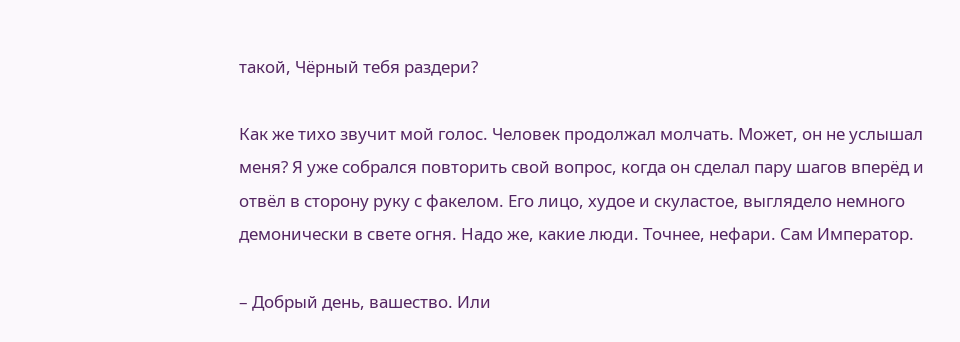такой, Чёрный тебя раздери?

Как же тихо звучит мой голос. Человек продолжал молчать. Может, он не услышал меня? Я уже собрался повторить свой вопрос, когда он сделал пару шагов вперёд и отвёл в сторону руку с факелом. Его лицо, худое и скуластое, выглядело немного демонически в свете огня. Надо же, какие люди. Точнее, нефари. Сам Император.

– Добрый день, вашество. Или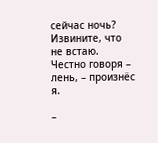сейчас ночь? Извините, что не встаю. Честно говоря – лень, – произнёс я.

–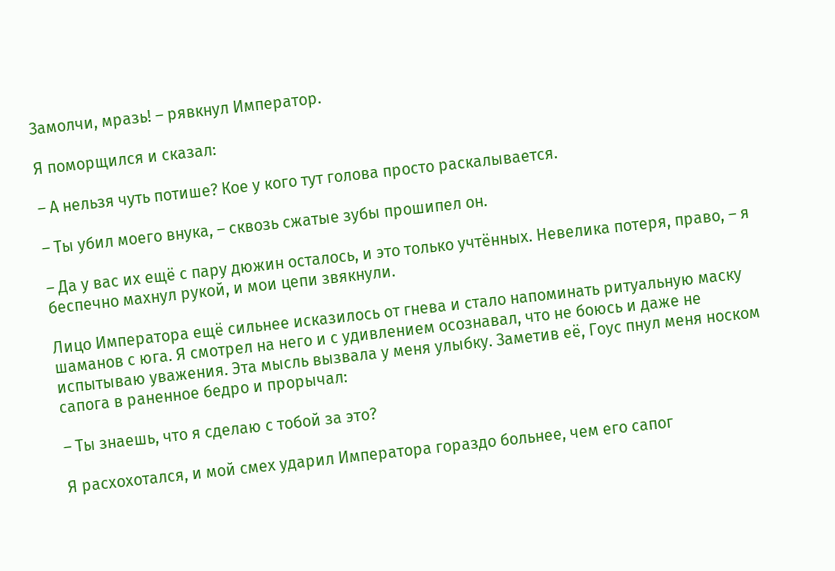Замолчи, мразь! – рявкнул Император.

Я поморщился и сказал:

– А нельзя чуть потише? Кое у кого тут голова просто раскалывается.

– Ты убил моего внука, – сквозь сжатые зубы прошипел он.

– Да у вас их ещё с пару дюжин осталось, и это только учтённых. Невелика потеря, право, – я беспечно махнул рукой, и мои цепи звякнули.

Лицо Императора ещё сильнее исказилось от гнева и стало напоминать ритуальную маску шаманов с юга. Я смотрел на него и с удивлением осознавал, что не боюсь и даже не испытываю уважения. Эта мысль вызвала у меня улыбку. Заметив её, Гоус пнул меня носком сапога в раненное бедро и прорычал:

– Ты знаешь, что я сделаю с тобой за это?

Я расхохотался, и мой смех ударил Императора гораздо больнее, чем его сапог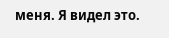меня. Я видел это.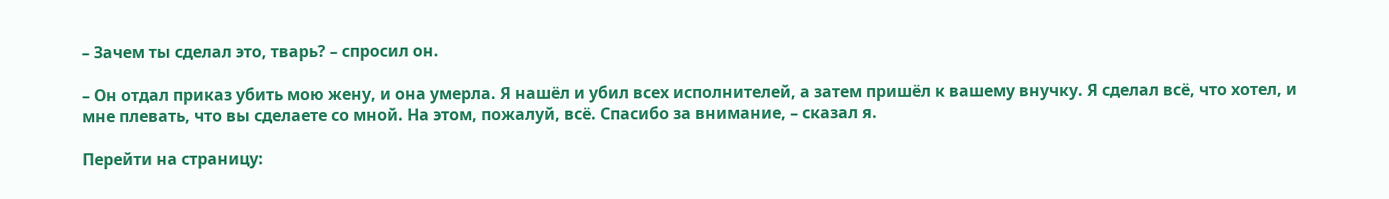– Зачем ты сделал это, тварь? – спросил он.

– Он отдал приказ убить мою жену, и она умерла. Я нашёл и убил всех исполнителей, а затем пришёл к вашему внучку. Я сделал всё, что хотел, и мне плевать, что вы сделаете со мной. На этом, пожалуй, всё. Спасибо за внимание, – сказал я.

Перейти на страницу: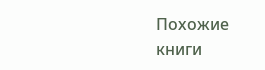Похожие книги